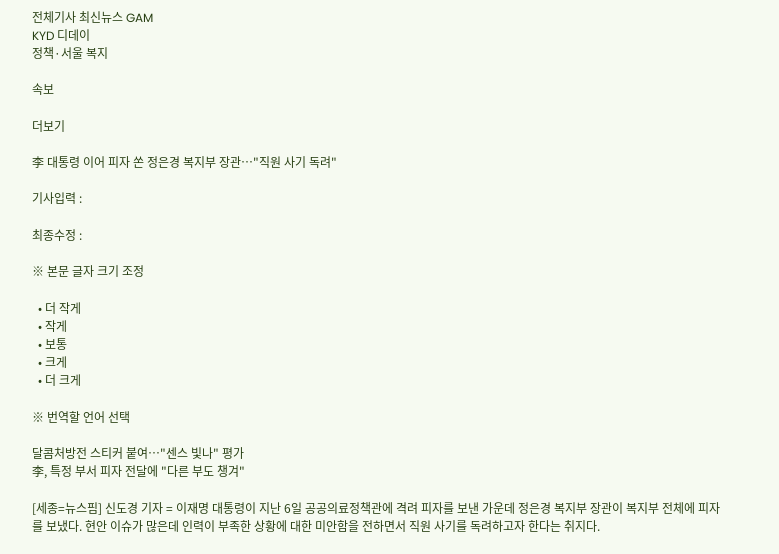전체기사 최신뉴스 GAM
KYD 디데이
정책·서울 복지

속보

더보기

李 대통령 이어 피자 쏜 정은경 복지부 장관…"직원 사기 독려"

기사입력 :

최종수정 :

※ 본문 글자 크기 조정

  • 더 작게
  • 작게
  • 보통
  • 크게
  • 더 크게

※ 번역할 언어 선택

달콤처방전 스티커 붙여…"센스 빛나" 평가
李, 특정 부서 피자 전달에 "다른 부도 챙겨"

[세종=뉴스핌] 신도경 기자 = 이재명 대통령이 지난 6일 공공의료정책관에 격려 피자를 보낸 가운데 정은경 복지부 장관이 복지부 전체에 피자를 보냈다. 현안 이슈가 많은데 인력이 부족한 상황에 대한 미안함을 전하면서 직원 사기를 독려하고자 한다는 취지다.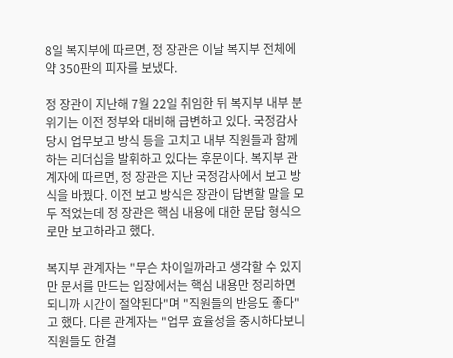8일 복지부에 따르면, 정 장관은 이날 복지부 전체에 약 350판의 피자를 보냈다.

정 장관이 지난해 7월 22일 취임한 뒤 복지부 내부 분위기는 이전 정부와 대비해 급변하고 있다. 국정감사 당시 업무보고 방식 등을 고치고 내부 직원들과 함께하는 리더십을 발휘하고 있다는 후문이다. 복지부 관계자에 따르면, 정 장관은 지난 국정감사에서 보고 방식을 바꿨다. 이전 보고 방식은 장관이 답변할 말을 모두 적었는데 정 장관은 핵심 내용에 대한 문답 형식으로만 보고하라고 했다.

복지부 관계자는 "무슨 차이일까라고 생각할 수 있지만 문서를 만드는 입장에서는 핵심 내용만 정리하면 되니까 시간이 절약된다"며 "직원들의 반응도 좋다"고 했다. 다른 관계자는 "업무 효율성을 중시하다보니 직원들도 한결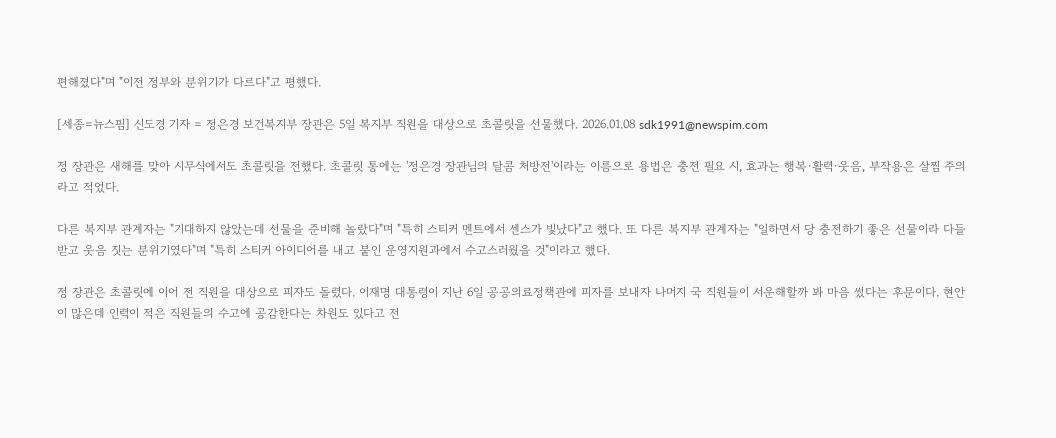편해졌다"며 "이전 정부와 분위기가 다르다"고 평했다.

[세종=뉴스핌] 신도경 기자 = 정은경 보건복지부 장관은 5일 복지부 직원을 대상으로 초콜릿을 선물했다. 2026.01.08 sdk1991@newspim.com

정 장관은 새해를 맞아 시무식에서도 초콜릿을 전했다. 초콜릿 통에는 '정은경 장관님의 달콤 처방전'이라는 이름으로 용법은 충전 필요 시, 효과는 행복·활력·웃음, 부작용은 살찜 주의라고 적었다.

다른 복지부 관계자는 "기대하지 않았는데 선물을 준비해 놀랐다"며 "특히 스티커 멘트에서 센스가 빛났다"고 했다. 또 다른 복지부 관계자는 "일하면서 당 충전하기 좋은 선물이라 다들 받고 웃음 짓는 분위기였다"며 "특히 스티커 아이디어를 내고 붙인 운영지원과에서 수고스러웠을 것"이라고 했다.

정 장관은 초콜릿에 이어 전 직원을 대상으로 피자도 돌렸다. 이재명 대통령이 지난 6일 공공의료정책관에 피자를 보내자 나머지 국 직원들이 서운해할까 봐 마음 썼다는 후문이다. 현안이 많은데 인력이 적은 직원들의 수고에 공감한다는 차원도 있다고 전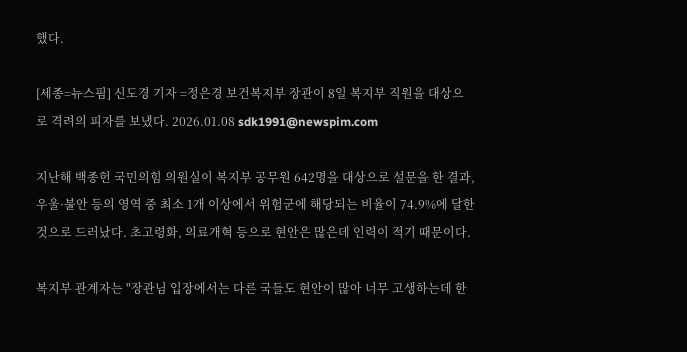했다.

[세종=뉴스핌] 신도경 기자 =정은경 보건복지부 장관이 8일 복지부 직원을 대상으로 격려의 피자를 보냈다. 2026.01.08 sdk1991@newspim.com

지난해 백종헌 국민의힘 의원실이 복지부 공무원 642명을 대상으로 설문을 한 결과, 우울·불안 등의 영역 중 최소 1개 이상에서 위험군에 해당되는 비율이 74.9%에 달한 것으로 드러났다. 초고령화, 의료개혁 등으로 현안은 많은데 인력이 적기 때문이다.

복지부 관계자는 "장관님 입장에서는 다른 국들도 현안이 많아 너무 고생하는데 한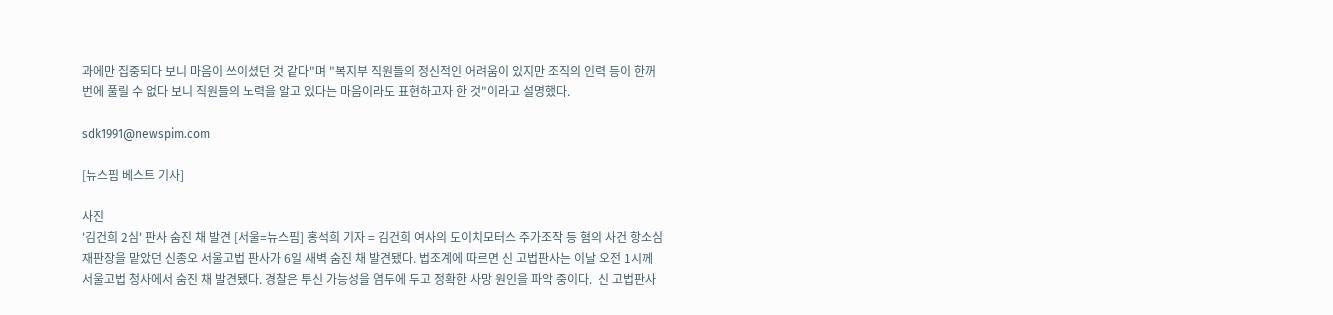과에만 집중되다 보니 마음이 쓰이셨던 것 같다"며 "복지부 직원들의 정신적인 어려움이 있지만 조직의 인력 등이 한꺼번에 풀릴 수 없다 보니 직원들의 노력을 알고 있다는 마음이라도 표현하고자 한 것"이라고 설명했다.

sdk1991@newspim.com

[뉴스핌 베스트 기사]

사진
'김건희 2심' 판사 숨진 채 발견 [서울=뉴스핌] 홍석희 기자 = 김건희 여사의 도이치모터스 주가조작 등 혐의 사건 항소심 재판장을 맡았던 신종오 서울고법 판사가 6일 새벽 숨진 채 발견됐다. 법조계에 따르면 신 고법판사는 이날 오전 1시께 서울고법 청사에서 숨진 채 발견됐다. 경찰은 투신 가능성을 염두에 두고 정확한 사망 원인을 파악 중이다.  신 고법판사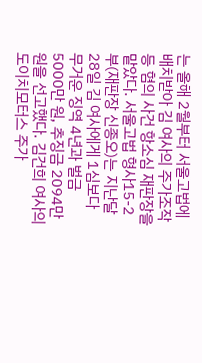는 올해 2월부터 서울고법에 배치받아 김 여사의 주가조작 등 혐의 사건 항소심 재판장을 맡았다. 서울고법 형사15-2부(재판장 신종오)는 지난달 28일 김 여사에게 1심보다 무거운 징역 4년과 벌금 5000만 원, 추징금 2094만 원을 선고했다. 김건희 여사의 도이치모터스 주가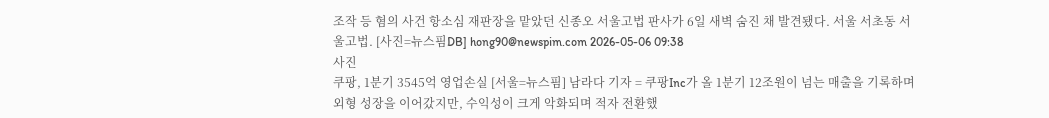조작 등 혐의 사건 항소심 재판장을 맡았던 신종오 서울고법 판사가 6일 새벽 숨진 채 발견됐다. 서울 서초동 서울고법. [사진=뉴스핌DB] hong90@newspim.com 2026-05-06 09:38
사진
쿠팡, 1분기 3545억 영업손실 [서울=뉴스핌] 남라다 기자 = 쿠팡Inc가 올 1분기 12조원이 넘는 매출을 기록하며 외형 성장을 이어갔지만, 수익성이 크게 악화되며 적자 전환했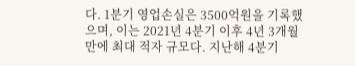다. 1분기 영업손실은 3500억원을 기록했으며, 이는 2021년 4분기 이후 4년 3개월 만에 최대 적자 규모다. 지난해 4분기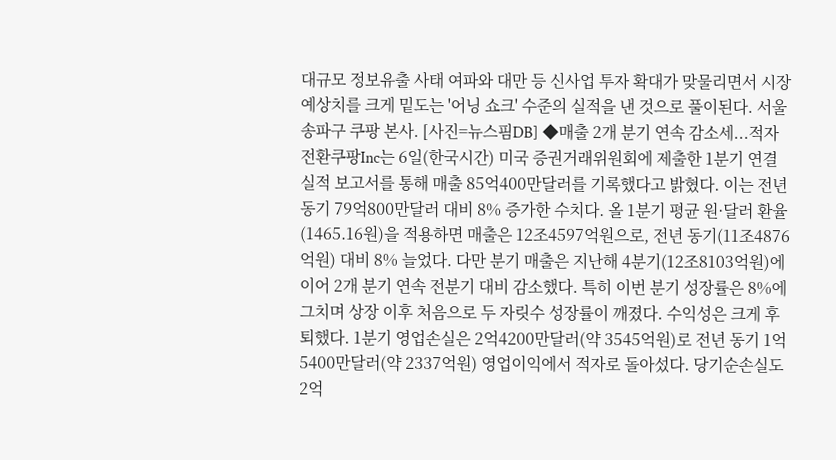대규모 정보유출 사태 여파와 대만 등 신사업 투자 확대가 맞물리면서 시장 예상치를 크게 밑도는 '어닝 쇼크' 수준의 실적을 낸 것으로 풀이된다. 서울 송파구 쿠팡 본사. [사진=뉴스핌DB] ◆매출 2개 분기 연속 감소세...적자 전환쿠팡Inc는 6일(한국시간) 미국 증권거래위원회에 제출한 1분기 연결 실적 보고서를 통해 매출 85억400만달러를 기록했다고 밝혔다. 이는 전년 동기 79억800만달러 대비 8% 증가한 수치다. 올 1분기 평균 원·달러 환율(1465.16원)을 적용하면 매출은 12조4597억원으로, 전년 동기(11조4876억원) 대비 8% 늘었다. 다만 분기 매출은 지난해 4분기(12조8103억원)에 이어 2개 분기 연속 전분기 대비 감소했다. 특히 이번 분기 성장률은 8%에 그치며 상장 이후 처음으로 두 자릿수 성장률이 깨졌다. 수익성은 크게 후퇴했다. 1분기 영업손실은 2억4200만달러(약 3545억원)로 전년 동기 1억5400만달러(약 2337억원) 영업이익에서 적자로 돌아섰다. 당기순손실도 2억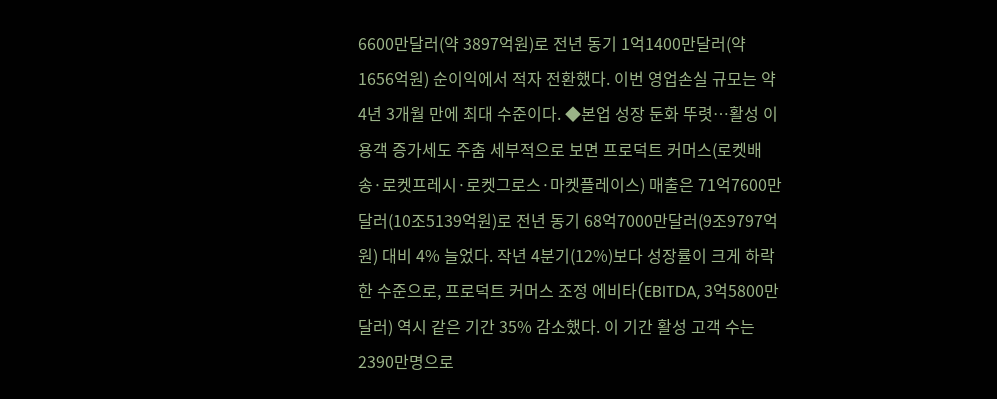6600만달러(약 3897억원)로 전년 동기 1억1400만달러(약 1656억원) 순이익에서 적자 전환했다. 이번 영업손실 규모는 약 4년 3개월 만에 최대 수준이다. ◆본업 성장 둔화 뚜렷…활성 이용객 증가세도 주춤 세부적으로 보면 프로덕트 커머스(로켓배송·로켓프레시·로켓그로스·마켓플레이스) 매출은 71억7600만달러(10조5139억원)로 전년 동기 68억7000만달러(9조9797억원) 대비 4% 늘었다. 작년 4분기(12%)보다 성장률이 크게 하락한 수준으로, 프로덕트 커머스 조정 에비타(EBITDA, 3억5800만달러) 역시 같은 기간 35% 감소했다. 이 기간 활성 고객 수는 2390만명으로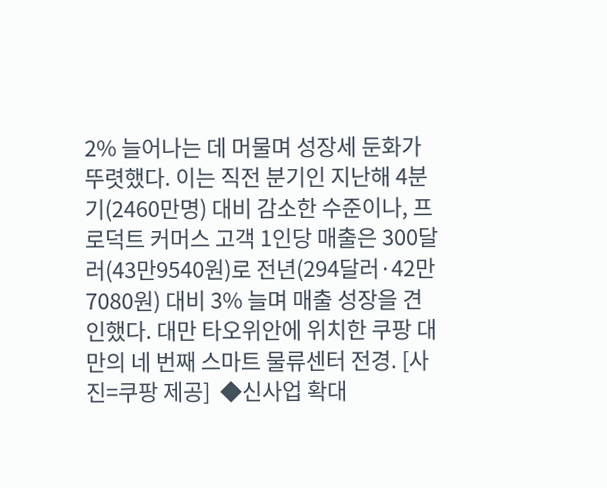2% 늘어나는 데 머물며 성장세 둔화가 뚜렷했다. 이는 직전 분기인 지난해 4분기(2460만명) 대비 감소한 수준이나, 프로덕트 커머스 고객 1인당 매출은 300달러(43만9540원)로 전년(294달러·42만7080원) 대비 3% 늘며 매출 성장을 견인했다. 대만 타오위안에 위치한 쿠팡 대만의 네 번째 스마트 물류센터 전경. [사진=쿠팡 제공]  ◆신사업 확대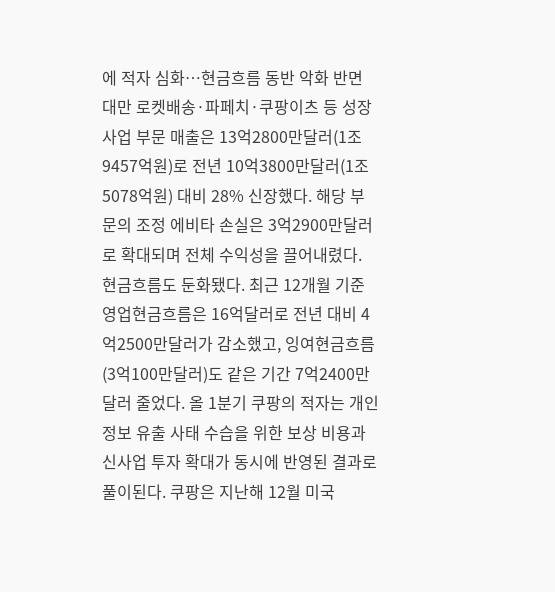에 적자 심화…현금흐름 동반 악화 반면 대만 로켓배송·파페치·쿠팡이츠 등 성장사업 부문 매출은 13억2800만달러(1조9457억원)로 전년 10억3800만달러(1조5078억원) 대비 28% 신장했다. 해당 부문의 조정 에비타 손실은 3억2900만달러로 확대되며 전체 수익성을 끌어내렸다. 현금흐름도 둔화됐다. 최근 12개월 기준 영업현금흐름은 16억달러로 전년 대비 4억2500만달러가 감소했고, 잉여현금흐름(3억100만달러)도 같은 기간 7억2400만달러 줄었다. 올 1분기 쿠팡의 적자는 개인정보 유출 사태 수습을 위한 보상 비용과 신사업 투자 확대가 동시에 반영된 결과로 풀이된다. 쿠팡은 지난해 12월 미국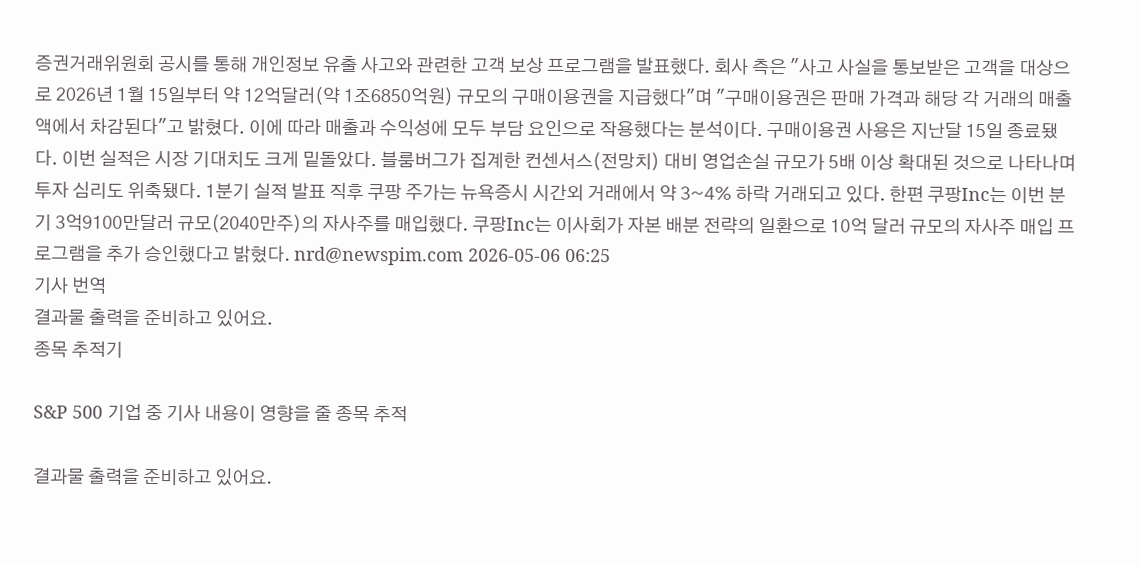증권거래위원회 공시를 통해 개인정보 유출 사고와 관련한 고객 보상 프로그램을 발표했다. 회사 측은 "사고 사실을 통보받은 고객을 대상으로 2026년 1월 15일부터 약 12억달러(약 1조6850억원) 규모의 구매이용권을 지급했다"며 "구매이용권은 판매 가격과 해당 각 거래의 매출액에서 차감된다"고 밝혔다. 이에 따라 매출과 수익성에 모두 부담 요인으로 작용했다는 분석이다. 구매이용권 사용은 지난달 15일 종료됐다. 이번 실적은 시장 기대치도 크게 밑돌았다. 블룸버그가 집계한 컨센서스(전망치) 대비 영업손실 규모가 5배 이상 확대된 것으로 나타나며 투자 심리도 위축됐다. 1분기 실적 발표 직후 쿠팡 주가는 뉴욕증시 시간외 거래에서 약 3~4% 하락 거래되고 있다. 한편 쿠팡Inc는 이번 분기 3억9100만달러 규모(2040만주)의 자사주를 매입했다. 쿠팡Inc는 이사회가 자본 배분 전략의 일환으로 10억 달러 규모의 자사주 매입 프로그램을 추가 승인했다고 밝혔다. nrd@newspim.com 2026-05-06 06:25
기사 번역
결과물 출력을 준비하고 있어요.
종목 추적기

S&P 500 기업 중 기사 내용이 영향을 줄 종목 추적

결과물 출력을 준비하고 있어요.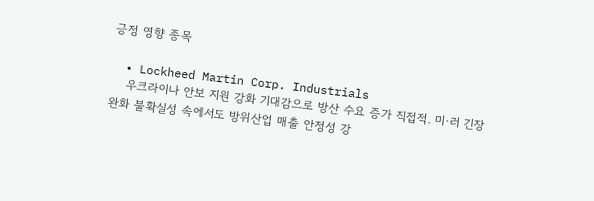긍정 영향 종목

  • Lockheed Martin Corp. Industrials
    우크라이나 안보 지원 강화 기대감으로 방산 수요 증가 직접적. 미·러 긴장 완화 불확실성 속에서도 방위산업 매출 안정성 강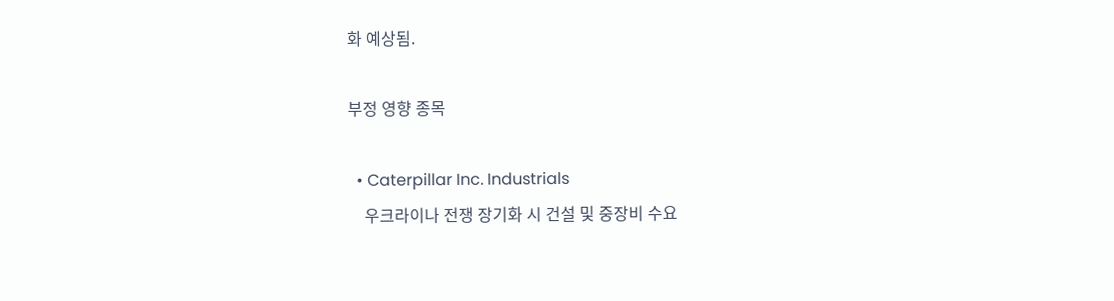화 예상됨.

부정 영향 종목

  • Caterpillar Inc. Industrials
    우크라이나 전쟁 장기화 시 건설 및 중장비 수요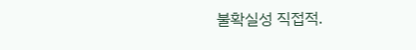불확실성 직접적.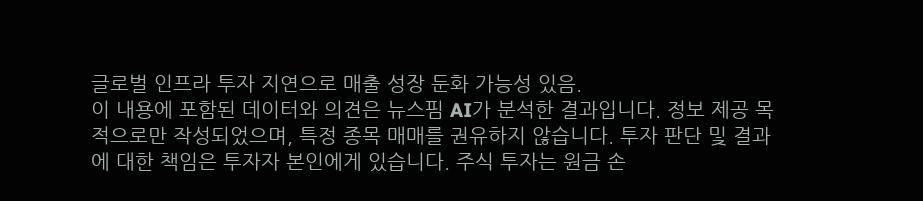글로벌 인프라 투자 지연으로 매출 성장 둔화 가능성 있음.
이 내용에 포함된 데이터와 의견은 뉴스핌 AI가 분석한 결과입니다. 정보 제공 목적으로만 작성되었으며, 특정 종목 매매를 권유하지 않습니다. 투자 판단 및 결과에 대한 책임은 투자자 본인에게 있습니다. 주식 투자는 원금 손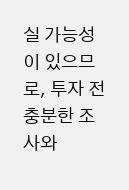실 가능성이 있으므로, 투자 전 충분한 조사와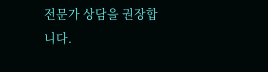전문가 상담을 권장합니다.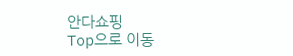안다쇼핑
Top으로 이동